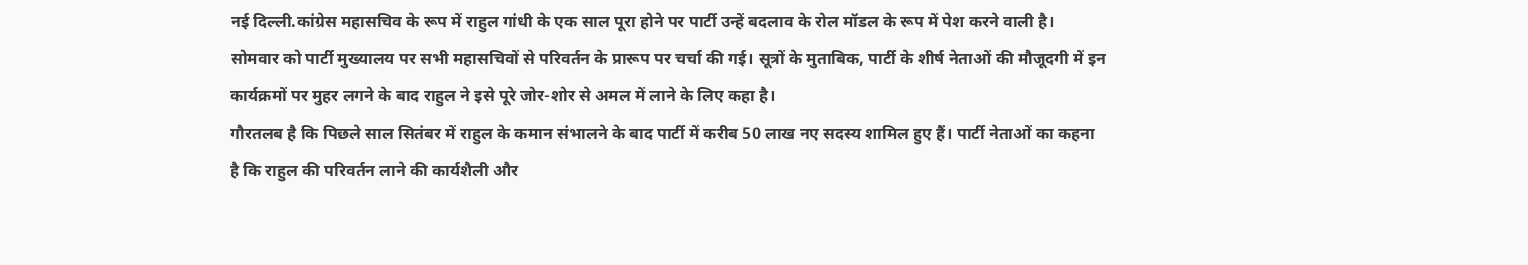नई दिल्ली.कांग्रेस महासचिव के रूप में राहुल गांधी के एक साल पूरा होने पर पार्टी उन्हें बदलाव के रोल मॉडल के रूप में पेश करने वाली है। सोमवार को पार्टी मुख्यालय पर सभी महासचिवों से परिवर्तन के प्रारूप पर चर्चा की गई। सूत्रों के मुताबिक, पार्टी के शीर्ष नेताओं की मौजूदगी में इन कार्यक्रमों पर मुहर लगने के बाद राहुल ने इसे पूरे जोर-शोर से अमल में लाने के लिए कहा है।
गौरतलब है कि पिछले साल सितंबर में राहुल के कमान संभालने के बाद पार्टी में करीब 50 लाख नए सदस्य शामिल हुए हैं। पार्टी नेताओं का कहना है कि राहुल की परिवर्तन लाने की कार्यशैली और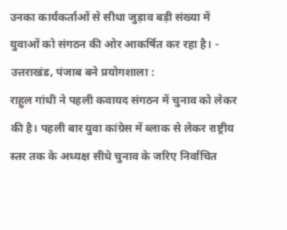उनका कार्यकर्ताओं से सीधा जुड़ाव बड़ी संख्या में युवाओं को संगठन की ओर आकर्षित कर रहा है। - उत्तराखंड, पंजाब बने प्रयोगशाला :
राहुल गांधी ने पहली कवायद संगठन में चुनाव को लेकर की है। पहली बार युवा कांग्रेस में ब्लाक से लेकर राष्ट्रीय स्तर तक के अध्यक्ष सीधे चुनाव के जरिए निर्वाचित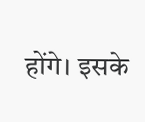होंगे। इसके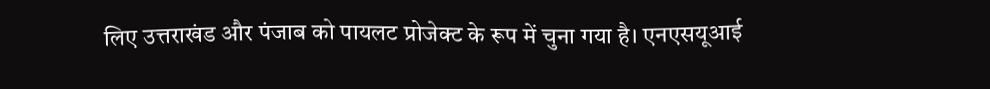लिए उत्तराखंड और पंजाब को पायलट प्रोजेक्ट के रूप में चुना गया है। एनएसयूआई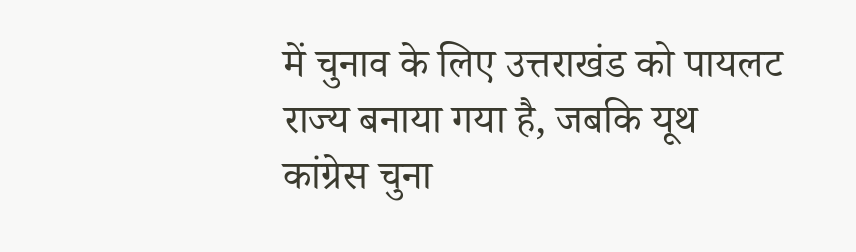में चुनाव के लिए उत्तराखंड को पायलट राज्य बनाया गया है, जबकि यूथ कांग्रेस चुना